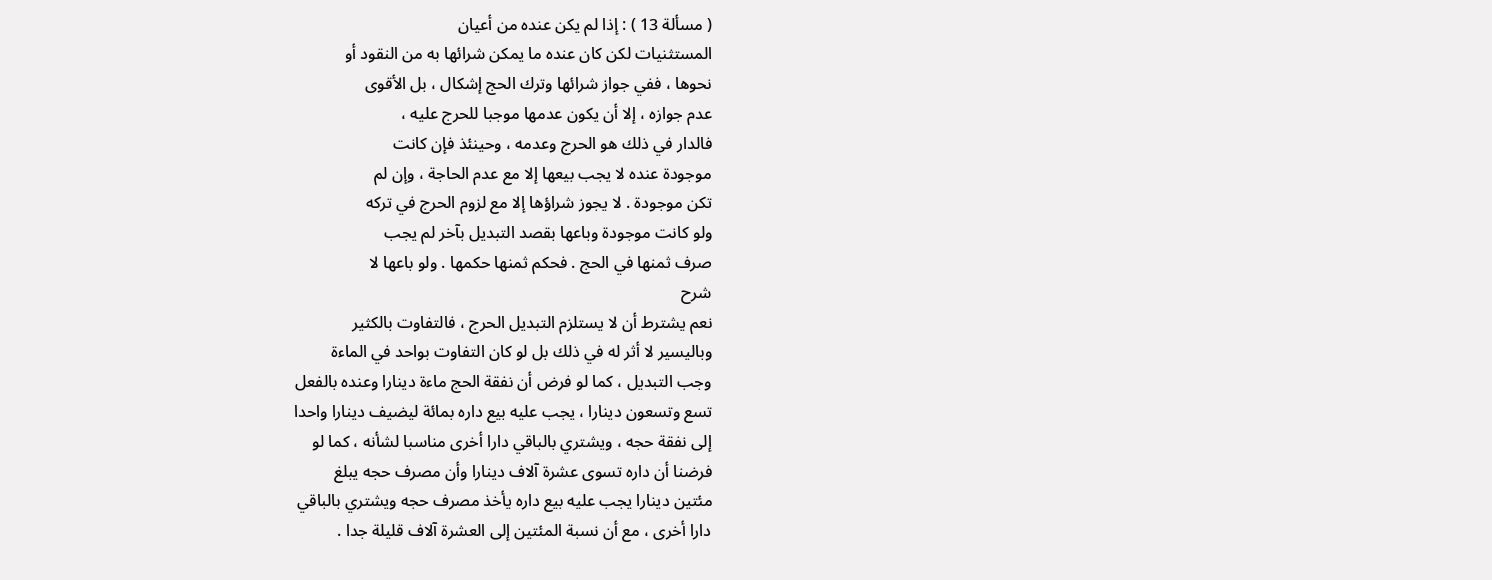( مسألة 13 ) : إذا لم يكن عنده من أعيان
المستثنيات لكن كان عنده ما يمكن شرائها به من النقود أو
نحوها ، ففي جواز شرائها وترك الحج إشكال ، بل الأقوى
عدم جوازه ، إلا أن يكون عدمها موجبا للحرج عليه ،
فالدار في ذلك هو الحرج وعدمه ، وحينئذ فإن كانت
موجودة عنده لا يجب بيعها إلا مع عدم الحاجة ، وإن لم
تكن موجودة . لا يجوز شراؤها إلا مع لزوم الحرج في تركه
ولو كانت موجودة وباعها بقصد التبديل بآخر لم يجب
صرف ثمنها في الحج . فحكم ثمنها حكمها . ولو باعها لا
شرح
نعم يشترط أن لا يستلزم التبديل الحرج ، فالتفاوت بالكثير
وباليسير لا أثر له في ذلك بل لو كان التفاوت بواحد في الماءة
وجب التبديل ، كما لو فرض أن نفقة الحج ماءة دينارا وعنده بالفعل
تسع وتسعون دينارا ، يجب عليه بيع داره بمائة ليضيف دينارا واحدا
إلى نفقة حجه ، ويشتري بالباقي دارا أخرى مناسبا لشأنه ، كما لو
فرضنا أن داره تسوى عشرة آلاف دينارا وأن مصرف حجه يبلغ
مئتين دينارا يجب عليه بيع داره يأخذ مصرف حجه ويشتري بالباقي
دارا أخرى ، مع أن نسبة المئتين إلى العشرة آلاف قليلة جدا .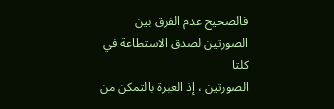فالصحيح عدم الفرق بين الصورتين لصدق الاستطاعة في كلتا
الصورتين ، إذ العبرة بالتمكن من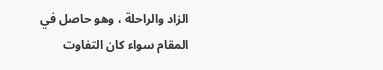الزاد والراحلة ، وهو حاصل في
المقام سواء كان التفاوت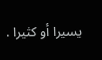يسيرا أو كثيرا .